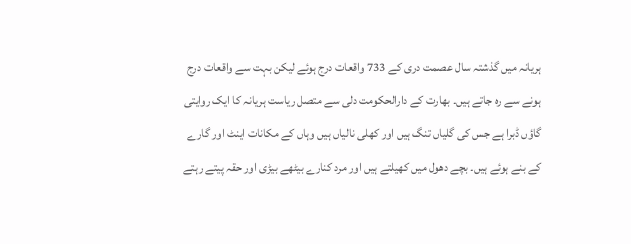ہریانہ میں گذشتہ سال عصمت دری کے 733 واقعات درج ہوئے لیکن بہت سے واقعات درج ہونے سے رہ جاتے ہیں۔ بھارت کے دارالحکومت دلی سے متصل ریاست ہریانہ کا ایک روایتی گاؤں ڈبرا ہے جس کی گلیاں تنگ ہیں اور کھلی نالیاں ہیں وہاں کے مکانات اینٹ اور گارے کے بنے ہوئے ہیں۔ بچے دھول میں کھیلتے ہیں اور مرد کنارے بیٹھے بیڑی اور حقہ پیتے رہتے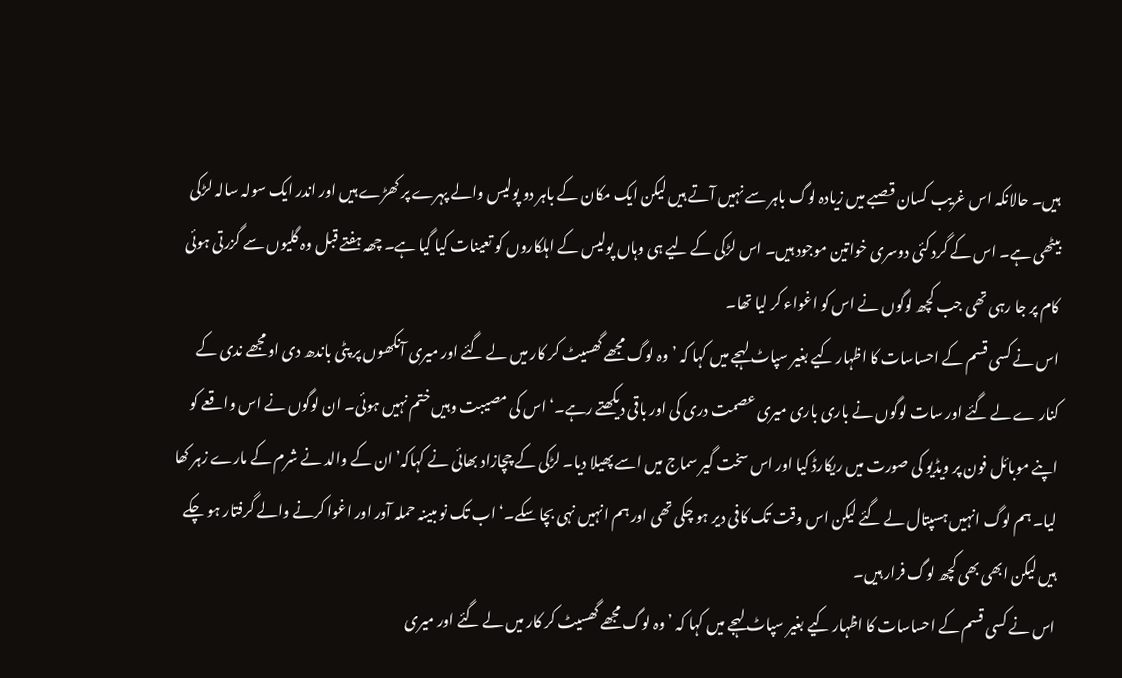ہیں۔ حالانکہ اس غریب کسان قصبے میں زیادہ لوگ باہر سے نہیں آتے ہیں لیکن ایک مکان کے باہر دو پولیس والے پہرے پر کھڑے ہیں اور اندر ایک سولہ سالہ لڑکی بیٹھی ہے۔ اس کے گرد کئی دوسری خواتین موجود ہیں۔ اس لڑکی کے لیے ہی وہاں پولیس کے اہلکاروں کو تعینات کیا گیا ہے۔ چھہ ہفتے قبل وہ گلیوں سے گزرتی ہوئی کام پر جا رہی تھی جب کچھ لوگوں نے اس کو اغواء کر لیا تھا۔
اس نے کسی قسم کے احساسات کا اظہار کیے بغیر سپاٹ لہجے میں کہا کہ ’وہ لوگ مجھے گھسیٹ کر کار میں لے گئے اور میری آنکھوں پر پٹی باندھ دی او مجھے ندی کے کنار ے لے گئے اور سات لوگوں نے باری باری میری عصمت دری کی اور باقی دیکھتے رہے۔‘ اس کی مصیبت وہیں ختم نہیں ہوئی۔ ان لوگوں نے اس واقعے کو اپنے موبائل فون پر ویڈیو کی صورت میں ریکارڈ کیا اور اس سخت گیر سماج میں اسے پھیلا دیا۔ لڑکی کے چچازاد بھائی نے کہاکہ’ان کے والد نے شرم کے مارے زہر کھا لیا۔ ہم لوگ انہیں ہسپتال لے گئے لیکن اس وقت تک کافی دیر ہو چکی تھی اور ہم انہیں نہی بچا سکے۔‘ اب تک نو مبینہ حملہ آور اور اغوا کرنے والے گرفتار ہو چکے ہیں لیکن ابھی بھی کچھ لوگ فرار ہیں۔
اس نے کسی قسم کے احساسات کا اظہار کیے بغیر سپاٹ لہجے میں کہا کہ ’وہ لوگ مجھے گھسیٹ کر کار میں لے گئے اور میری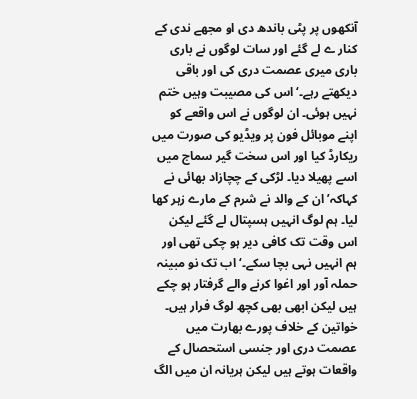آنکھوں پر پٹی باندھ دی او مجھے ندی کے کنار ے لے گئے اور سات لوگوں نے باری باری میری عصمت دری کی اور باقی دیکھتے رہے۔‘ اس کی مصیبت وہیں ختم نہیں ہوئی۔ ان لوگوں نے اس واقعے کو اپنے موبائل فون پر ویڈیو کی صورت میں ریکارڈ کیا اور اس سخت گیر سماج میں اسے پھیلا دیا۔ لڑکی کے چچازاد بھائی نے کہاکہ’ان کے والد نے شرم کے مارے زہر کھا لیا۔ ہم لوگ انہیں ہسپتال لے گئے لیکن اس وقت تک کافی دیر ہو چکی تھی اور ہم انہیں نہی بچا سکے۔‘ اب تک نو مبینہ حملہ آور اور اغوا کرنے والے گرفتار ہو چکے ہیں لیکن ابھی بھی کچھ لوگ فرار ہیں۔
خواتین کے خلاف پورے بھارت میں عصمت دری اور جنسی استحصال کے واقعات ہوتے ہیں لیکن ہریانہ ان میں الگ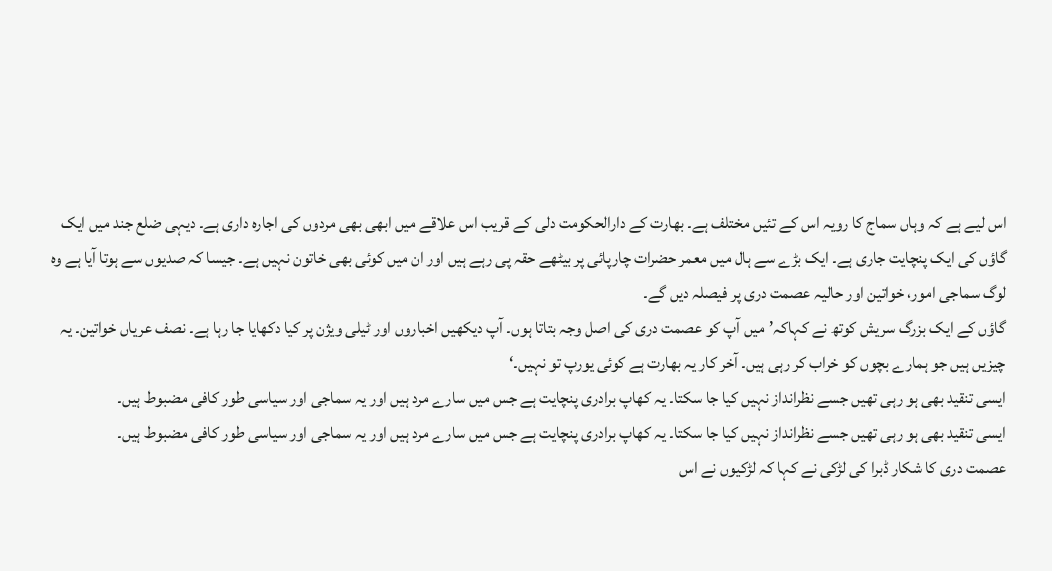اس لیے ہے کہ وہاں سماج کا رویہ اس کے تئیں مختلف ہے۔ بھارت کے دارالحکومت دلی کے قریب اس علاقے میں ابھی بھی مردوں کی اجارہ داری ہے۔ دیہی ضلع جند میں ایک گاؤں کی ایک پنچایت جاری ہے۔ ایک بڑے سے ہال میں معمر حضرات چارپائی پر بیٹھے حقہ پی رہے ہیں اور ان میں کوئی بھی خاتون نہیں ہے۔ جیسا کہ صدیوں سے ہوتا آیا ہے وہ لوگ سماجی امور، خواتین اور حالیہ عصمت دری پر فیصلہ دیں گے۔
گاؤں کے ایک بزرگ سریش کوتھ نے کہاکہ’میں آپ کو عصمت دری کی اصل وجہ بتاتا ہوں۔ آپ دیکھیں اخباروں اور ٹیلی ویژن پر کیا دکھایا جا رہا ہے۔ نصف عریاں خواتین۔ یہ چیزیں ہیں جو ہمارے بچوں کو خراب کر رہی ہیں۔ آخر کار یہ بھارت ہے کوئی یورپ تو نہیں۔‘
ایسی تنقید بھی ہو رہی تھیں جسے نظرانداز نہیں کیا جا سکتا۔ یہ کھاپ برادری پنچایت ہے جس میں سارے مرد ہیں اور یہ سماجی اور سیاسی طور کافی مضبوط ہیں۔
ایسی تنقید بھی ہو رہی تھیں جسے نظرانداز نہیں کیا جا سکتا۔ یہ کھاپ برادری پنچایت ہے جس میں سارے مرد ہیں اور یہ سماجی اور سیاسی طور کافی مضبوط ہیں۔
عصمت دری کا شکار ڈبرا کی لڑکی نے کہا کہ لڑکیوں نے اس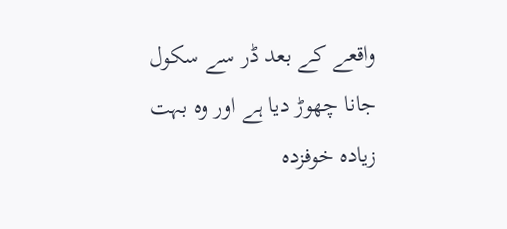واقعے کے بعد ڈر سے سکول جانا چھوڑ دیا ہے اور وہ بہت زیادہ خوفزدہ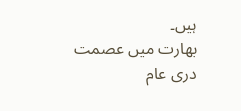ہیں۔
بھارت میں عصمت دری عام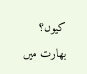کیوں؟
بھارت میں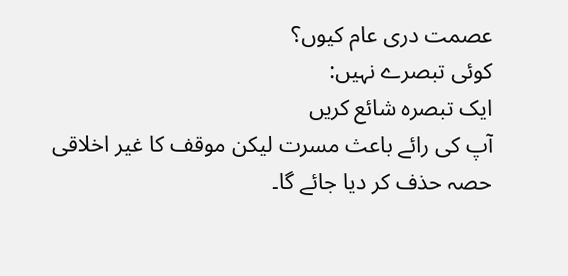عصمت دری عام کیوں؟
کوئی تبصرے نہیں:
ایک تبصرہ شائع کریں
آپ کی رائے باعث مسرت لیکن موقف کا غیر اخلاقی حصہ حذف کر دیا جائے گا۔